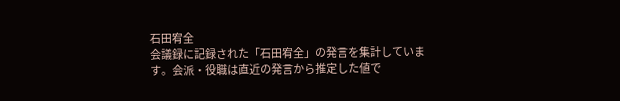石田宥全
会議録に記録された「石田宥全」の発言を集計しています。会派・役職は直近の発言から推定した値で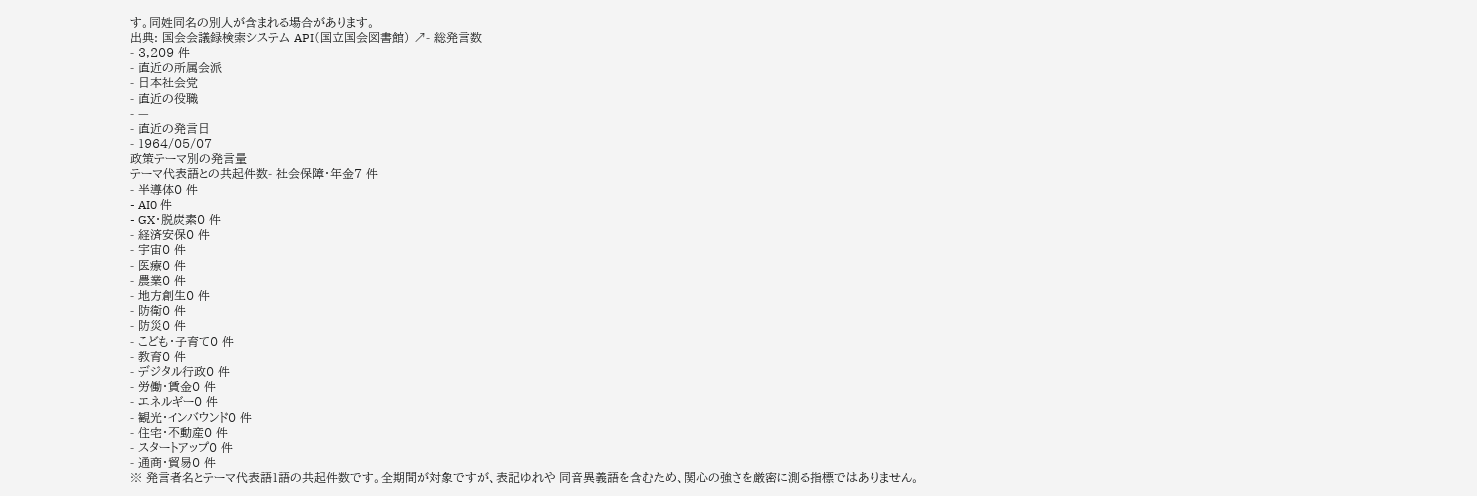す。同姓同名の別人が含まれる場合があります。
出典: 国会会議録検索システム API(国立国会図書館) ↗- 総発言数
- 3,209 件
- 直近の所属会派
- 日本社会党
- 直近の役職
- —
- 直近の発言日
- 1964/05/07
政策テーマ別の発言量
テーマ代表語との共起件数- 社会保障・年金7 件
- 半導体0 件
- AI0 件
- GX・脱炭素0 件
- 経済安保0 件
- 宇宙0 件
- 医療0 件
- 農業0 件
- 地方創生0 件
- 防衛0 件
- 防災0 件
- こども・子育て0 件
- 教育0 件
- デジタル行政0 件
- 労働・賃金0 件
- エネルギー0 件
- 観光・インバウンド0 件
- 住宅・不動産0 件
- スタートアップ0 件
- 通商・貿易0 件
※ 発言者名とテーマ代表語1語の共起件数です。全期間が対象ですが、表記ゆれや 同音異義語を含むため、関心の強さを厳密に測る指標ではありません。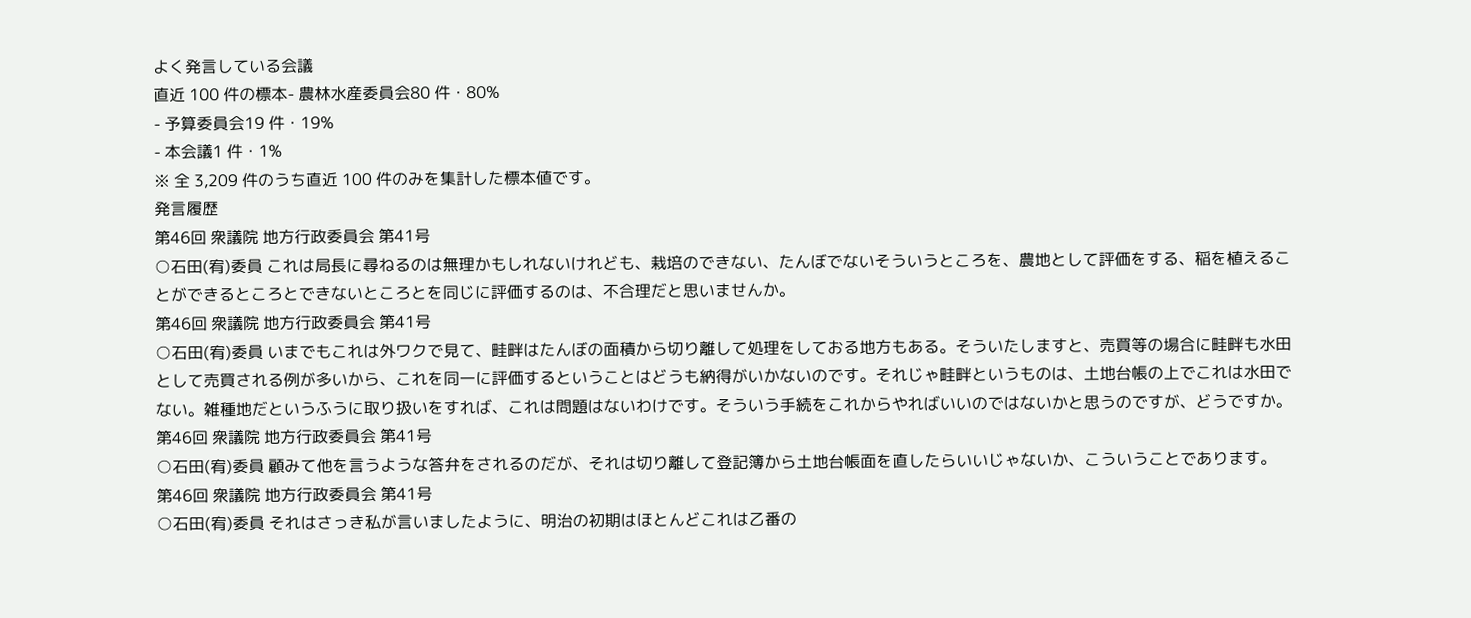よく発言している会議
直近 100 件の標本- 農林水産委員会80 件・80%
- 予算委員会19 件・19%
- 本会議1 件・1%
※ 全 3,209 件のうち直近 100 件のみを集計した標本値です。
発言履歴
第46回 衆議院 地方行政委員会 第41号
○石田(宥)委員 これは局長に尋ねるのは無理かもしれないけれども、栽培のできない、たんぼでないそういうところを、農地として評価をする、稲を植えることができるところとできないところとを同じに評価するのは、不合理だと思いませんか。
第46回 衆議院 地方行政委員会 第41号
○石田(宥)委員 いまでもこれは外ワクで見て、畦畔はたんぼの面積から切り離して処理をしておる地方もある。そういたしますと、売買等の場合に畦畔も水田として売買される例が多いから、これを同一に評価するということはどうも納得がいかないのです。それじゃ畦畔というものは、土地台帳の上でこれは水田でない。雑種地だというふうに取り扱いをすれば、これは問題はないわけです。そういう手続をこれからやればいいのではないかと思うのですが、どうですか。
第46回 衆議院 地方行政委員会 第41号
○石田(宥)委員 顧みて他を言うような答弁をされるのだが、それは切り離して登記簿から土地台帳面を直したらいいじゃないか、こういうことであります。
第46回 衆議院 地方行政委員会 第41号
○石田(宥)委員 それはさっき私が言いましたように、明治の初期はほとんどこれは乙番の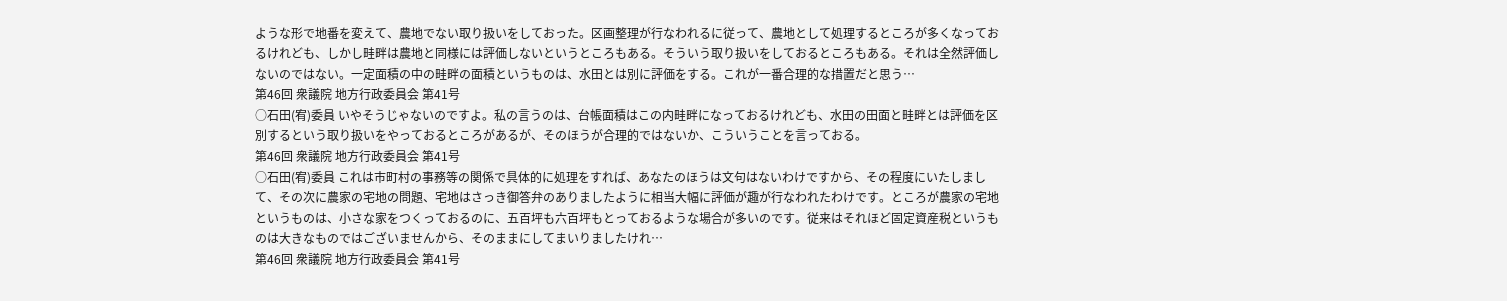ような形で地番を変えて、農地でない取り扱いをしておった。区画整理が行なわれるに従って、農地として処理するところが多くなっておるけれども、しかし畦畔は農地と同様には評価しないというところもある。そういう取り扱いをしておるところもある。それは全然評価しないのではない。一定面積の中の畦畔の面積というものは、水田とは別に評価をする。これが一番合理的な措置だと思う…
第46回 衆議院 地方行政委員会 第41号
○石田(宥)委員 いやそうじゃないのですよ。私の言うのは、台帳面積はこの内畦畔になっておるけれども、水田の田面と畦畔とは評価を区別するという取り扱いをやっておるところがあるが、そのほうが合理的ではないか、こういうことを言っておる。
第46回 衆議院 地方行政委員会 第41号
○石田(宥)委員 これは市町村の事務等の関係で具体的に処理をすれば、あなたのほうは文句はないわけですから、その程度にいたしまして、その次に農家の宅地の問題、宅地はさっき御答弁のありましたように相当大幅に評価が趣が行なわれたわけです。ところが農家の宅地というものは、小さな家をつくっておるのに、五百坪も六百坪もとっておるような場合が多いのです。従来はそれほど固定資産税というものは大きなものではございませんから、そのままにしてまいりましたけれ…
第46回 衆議院 地方行政委員会 第41号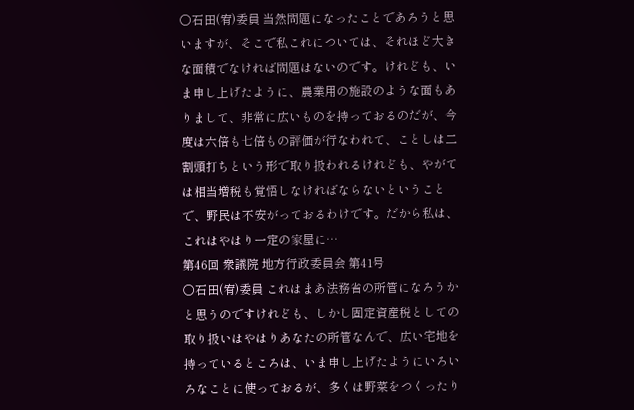○石田(宥)委員 当然問題になったことであろうと思いますが、そこで私これについては、それほど大きな面積でなければ問題はないのです。けれども、いま申し上げたように、農業用の施設のような面もありまして、非常に広いものを持っておるのだが、今度は六倍も七倍もの評価が行なわれて、ことしは二割頭打ちという形で取り扱われるけれども、やがては相当増税も覚悟しなければならないということで、野民は不安がっておるわけです。だから私は、これはやはり一定の家屋に…
第46回 衆議院 地方行政委員会 第41号
○石田(宥)委員 これはまあ法務省の所管になろうかと思うのですけれども、しかし固定資産税としての取り扱いはやはりあなたの所管なんで、広い宅地を持っているところは、いま申し上げたようにいろいろなことに使っておるが、多くは野菜をつくったり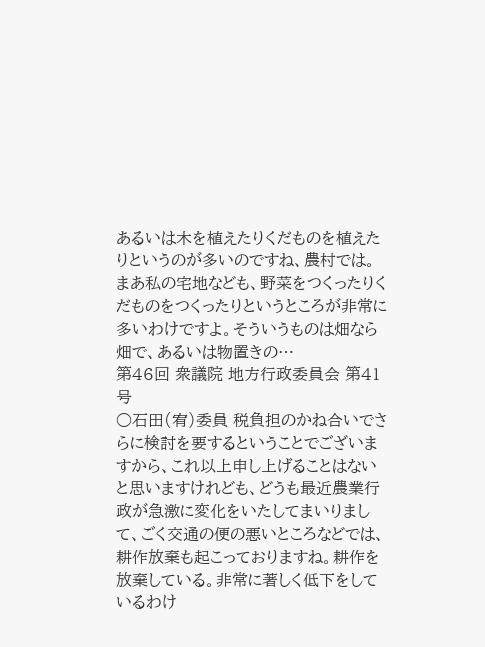あるいは木を植えたりくだものを植えたりというのが多いのですね、農村では。まあ私の宅地なども、野菜をつくったりくだものをつくったりというところが非常に多いわけですよ。そういうものは畑なら畑で、あるいは物置きの…
第46回 衆議院 地方行政委員会 第41号
○石田(宥)委員 税負担のかね合いでさらに検討を要するということでございますから、これ以上申し上げることはないと思いますけれども、どうも最近農業行政が急激に変化をいたしてまいりまして、ごく交通の便の悪いところなどでは、耕作放棄も起こっておりますね。耕作を放棄している。非常に著しく低下をしているわけ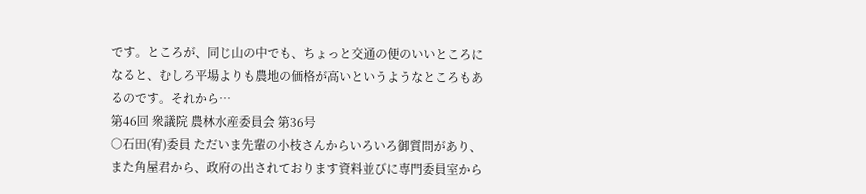です。ところが、同じ山の中でも、ちょっと交通の便のいいところになると、むしろ平場よりも農地の価格が高いというようなところもあるのです。それから…
第46回 衆議院 農林水産委員会 第36号
○石田(宥)委員 ただいま先輩の小枝さんからいろいろ御質問があり、また角屋君から、政府の出されております資料並びに専門委員室から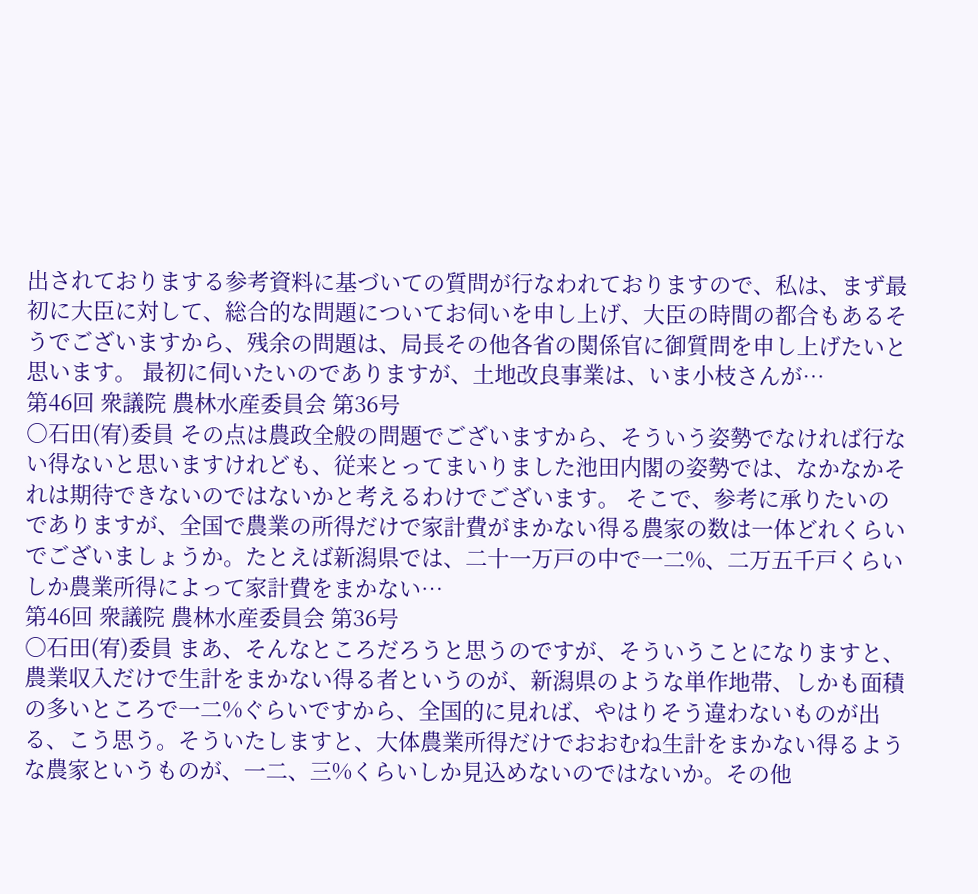出されておりまする参考資料に基づいての質問が行なわれておりますので、私は、まず最初に大臣に対して、総合的な問題についてお伺いを申し上げ、大臣の時間の都合もあるそうでございますから、残余の問題は、局長その他各省の関係官に御質問を申し上げたいと思います。 最初に伺いたいのでありますが、土地改良事業は、いま小枝さんが…
第46回 衆議院 農林水産委員会 第36号
○石田(宥)委員 その点は農政全般の問題でございますから、そういう姿勢でなければ行ない得ないと思いますけれども、従来とってまいりました池田内閣の姿勢では、なかなかそれは期待できないのではないかと考えるわけでございます。 そこで、参考に承りたいのでありますが、全国で農業の所得だけで家計費がまかない得る農家の数は一体どれくらいでございましょうか。たとえば新潟県では、二十一万戸の中で一二%、二万五千戸くらいしか農業所得によって家計費をまかない…
第46回 衆議院 農林水産委員会 第36号
○石田(宥)委員 まあ、そんなところだろうと思うのですが、そういうことになりますと、農業収入だけで生計をまかない得る者というのが、新潟県のような単作地帯、しかも面積の多いところで一二%ぐらいですから、全国的に見れば、やはりそう違わないものが出る、こう思う。そういたしますと、大体農業所得だけでおおむね生計をまかない得るような農家というものが、一二、三%くらいしか見込めないのではないか。その他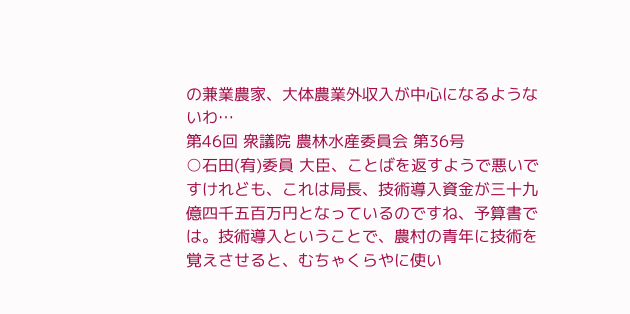の兼業農家、大体農業外収入が中心になるようないわ…
第46回 衆議院 農林水産委員会 第36号
○石田(宥)委員 大臣、ことばを返すようで悪いですけれども、これは局長、技術導入資金が三十九億四千五百万円となっているのですね、予算書では。技術導入ということで、農村の青年に技術を覚えさせると、むちゃくらやに使い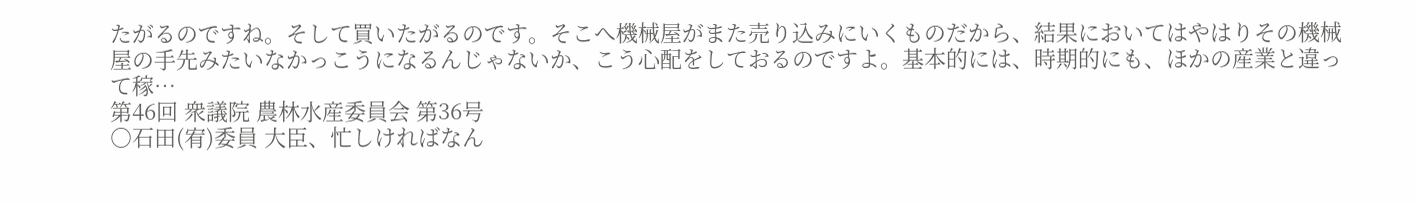たがるのですね。そして買いたがるのです。そこへ機械屋がまた売り込みにいくものだから、結果においてはやはりその機械屋の手先みたいなかっこうになるんじゃないか、こう心配をしておるのですよ。基本的には、時期的にも、ほかの産業と違って稼…
第46回 衆議院 農林水産委員会 第36号
○石田(宥)委員 大臣、忙しければなん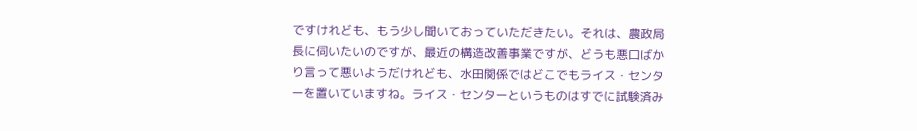ですけれども、もう少し聞いておっていただきたい。それは、農政局長に伺いたいのですが、最近の構造改善事業ですが、どうも悪口ばかり言って悪いようだけれども、水田関係ではどこでもライス・センターを置いていますね。ライス・センターというものはすでに試験済み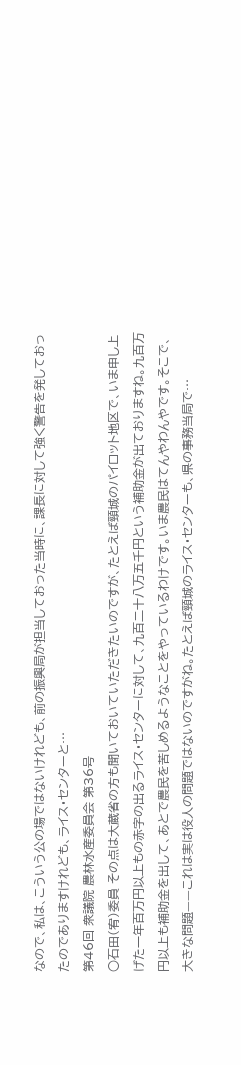なので、私は、こういう公の場ではないけれども、前の振興局が担当しておった当時に、課長に対して強く警告を発しておったのでありますけれども、ライス・センターと…
第46回 衆議院 農林水産委員会 第36号
○石田(宥)委員 その点は大蔵省の方も聞いておいていただきたいのですが、たとえば頸城のパイロット地区で、いま申し上げた一年百万円以上もの赤字の出るライス・センターに対して、九百二十八万五千円という補助金が出ておりますね。九百万円以上も補助金を出して、あとで農民を苦しめるようなことをやっているわけです。いま農民はてんやわんやです。そこで、大きな問題——これは実は役人の問題ではないのですがね。たとえば頸城のライス・センターも、県の事務当局で…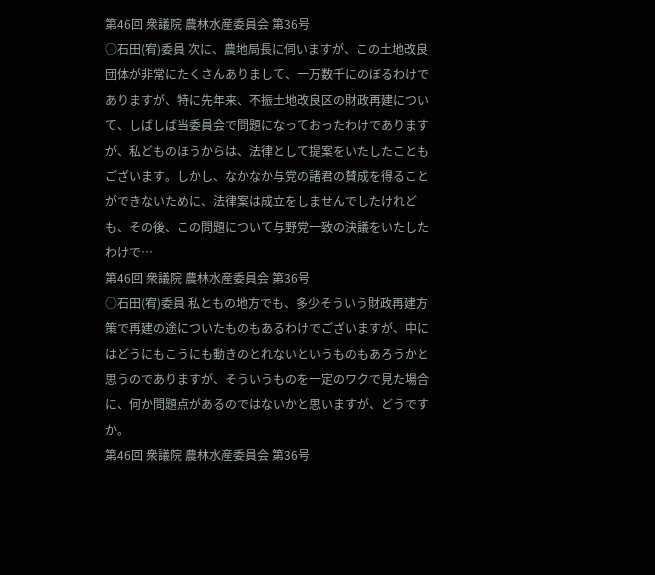第46回 衆議院 農林水産委員会 第36号
○石田(宥)委員 次に、農地局長に伺いますが、この土地改良団体が非常にたくさんありまして、一万数千にのぼるわけでありますが、特に先年来、不振土地改良区の財政再建について、しばしば当委員会で問題になっておったわけでありますが、私どものほうからは、法律として提案をいたしたこともございます。しかし、なかなか与党の諸君の賛成を得ることができないために、法律案は成立をしませんでしたけれども、その後、この問題について与野党一致の決議をいたしたわけで…
第46回 衆議院 農林水産委員会 第36号
○石田(宥)委員 私ともの地方でも、多少そういう財政再建方策で再建の途についたものもあるわけでございますが、中にはどうにもこうにも動きのとれないというものもあろうかと思うのでありますが、そういうものを一定のワクで見た場合に、何か問題点があるのではないかと思いますが、どうですか。
第46回 衆議院 農林水産委員会 第36号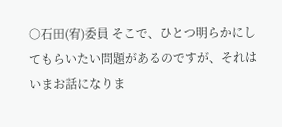○石田(宥)委員 そこで、ひとつ明らかにしてもらいたい問題があるのですが、それはいまお話になりま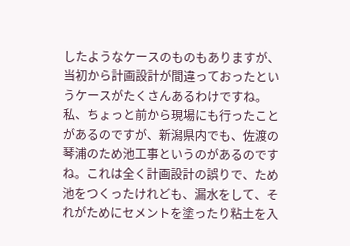したようなケースのものもありますが、当初から計画設計が間違っておったというケースがたくさんあるわけですね。私、ちょっと前から現場にも行ったことがあるのですが、新潟県内でも、佐渡の琴浦のため池工事というのがあるのですね。これは全く計画設計の誤りで、ため池をつくったけれども、漏水をして、それがためにセメントを塗ったり粘土を入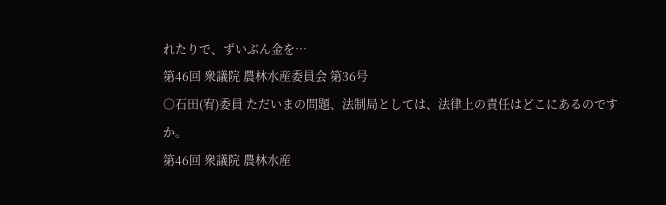れたりで、ずいぶん金を…
第46回 衆議院 農林水産委員会 第36号
○石田(宥)委員 ただいまの問題、法制局としては、法律上の責任はどこにあるのですか。
第46回 衆議院 農林水産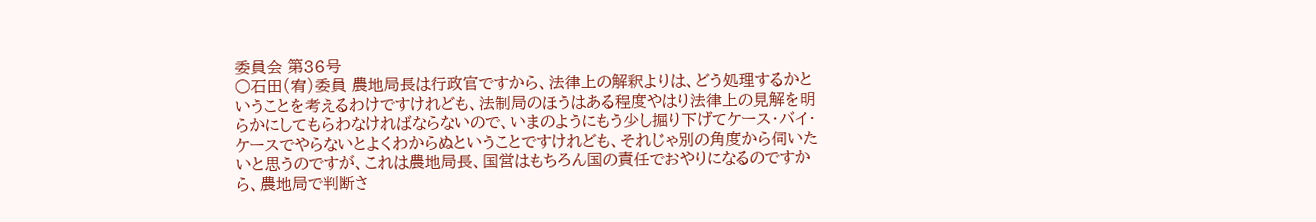委員会 第36号
○石田(宥)委員 農地局長は行政官ですから、法律上の解釈よりは、どう処理するかということを考えるわけですけれども、法制局のほうはある程度やはり法律上の見解を明らかにしてもらわなければならないので、いまのようにもう少し掘り下げてケース・バイ・ケースでやらないとよくわからぬということですけれども、それじゃ別の角度から伺いたいと思うのですが、これは農地局長、国営はもちろん国の責任でおやりになるのですから、農地局で判断さ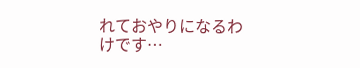れておやりになるわけです…